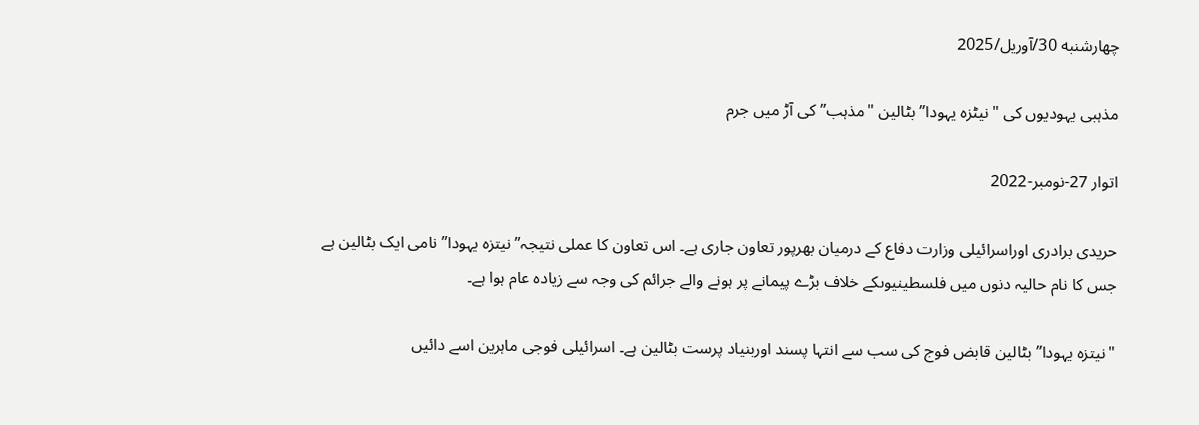چهارشنبه 30/آوریل/2025

مذہبی یہودیوں کی "نیٹزہ یہودا” بٹالین "مذہب” کی آڑ میں جرم

اتوار 27-نومبر-2022

حریدی برادری اوراسرائیلی وزارت دفاع کے درمیان بھرپور تعاون جاری ہے۔ اس تعاون کا عملی نتیجہ”نیتزہ یہودا” نامی ایک بٹالین ہے جس کا نام حالیہ دنوں میں فلسطینیوںکے خلاف بڑے پیمانے پر ہونے والے جرائم کی وجہ سے زیادہ عام ہوا ہے۔

"نیتزہ یہودا” بٹالین قابض فوج کی سب سے انتہا پسند اوربنیاد پرست بٹالین ہے۔ اسرائیلی فوجی ماہرین اسے دائیں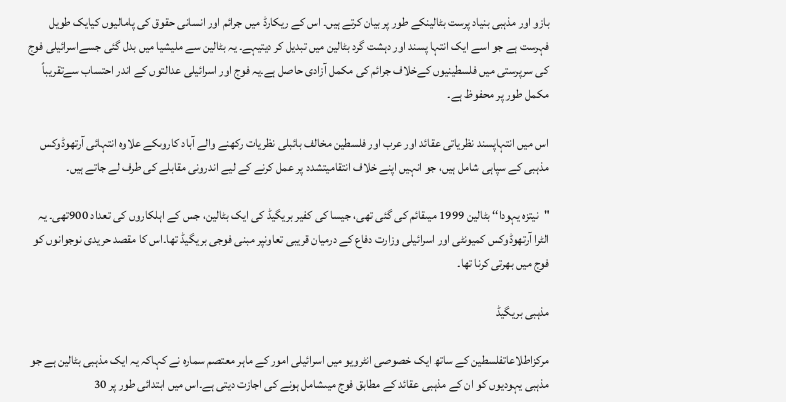بازو اور مذہبی بنیاد پرست بٹالینکے طور پر بیان کرتے ہیں۔ اس کے ریکارڈ میں جرائم اور انسانی حقوق کی پامالیوں کیایک طویل فہرست ہے جو اسے ایک انتہا پسند اور دہشت گرد بٹالین میں تبدیل کر دیتیہے۔ یہ بٹالین سے ملیشیا میں بدل گئی جسےاسرائیلی فوج کی سرپرستی میں فلسطینیوں کےخلاف جرائم کی مکمل آزادی حاصل ہے۔یہ فوج اور اسرائیلی عدالتوں کے اندر احتساب سےتقریباً مکمل طور پر محفوظ ہے۔

اس میں انتہاپسند نظریاتی عقائد اور عرب اور فلسطین مخالف بائبلی نظریات رکھنے والے آباد کاروںکے علاوہ انتہائی آرتھوڈوکس مذہبی کے سپاہی شامل ہیں، جو انہیں اپنے خلاف انتقامیتشدد پر عمل کرنے کے لیے اندرونی مقابلے کی طرف لے جاتے ہیں۔

"نیتزہ یہودا‘‘ بٹالین 1999 میںقائم کی گئی تھی، جیسا کی کفیر بریگیڈ کی ایک بٹالین، جس کے اہلکاروں کی تعداد 900تھی۔ یہ الٹرا آرتھوڈوکس کمیونٹی اور اسرائیلی وزارت دفاع کے درمیان قریبی تعاونپر مبنی فوجی بریگیڈ تھا۔اس کا مقصد حریدی نوجوانوں کو فوج میں بھرتی کرنا تھا۔

مذہبی بریگیڈ

مرکزاطلاعاتفلسطین کے ساتھ ایک خصوصی انٹرویو میں اسرائیلی امور کے ماہر معتصم سمارہ نے کہاکہ یہ ایک مذہبی بٹالین ہے جو مذہبی یہودیوں کو ان کے مذہبی عقائد کے مطابق فوج میںشامل ہونے کی اجازت دیتی ہے۔اس میں ابتدائی طور پر 30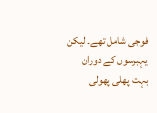فوجی شامل تھے۔ لیکن یہبرسوں کے دوران بہت پھلی پھولی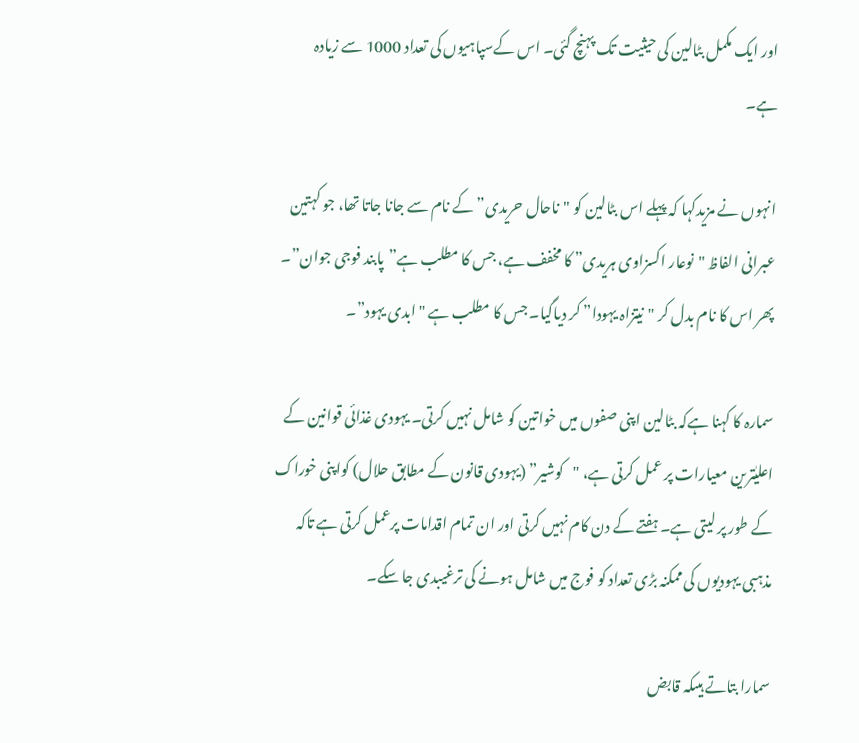اور ایک مکمل بٹالین کی حیثیت تک پہنچ گئی۔ اس کےسپاہیوں کی تعداد 1000 سے زیادہ ہے۔

انہوں نے مزیدکہا کہ پہلے اس بٹالین کو "ناحال حریدی” کے نام سے جانا جاتا تھا، جو کہتین عبرانی الفاظ "نوعار اکسزاوی ہریدی” کا مخفف ہے، جس کا مطلب ہے”پابند فوجی جوان”۔ پھر اس کا نام بدل کر "نیتزاہ یہودا” کر دیاگیا۔ جس کا مطلب ہے "ابدی یہود”۔

سمارہ کا کہنا ہےکہ بٹالین اپنی صفوں میں خواتین کو شامل نہیں کرتی۔ یہودی غذائی قوانین کے اعلیٰترین معیارات پر عمل کرتی ہے، "کوشیر” (یہودی قانون کے مطابق حلال) کواپنی خوراک کے طور پر لیتی ہے۔ ہفتے کے دن کام نہیں کرتی اور ان تمام اقدامات پرعمل کرتی ہے تاکہ مذہبی یہودیوں کی ممکنہ بڑی تعداد کو فوج میں شامل ہونے کی ترغیبدی جا سکے۔

سمارا بتاتے ہیںکہ قابض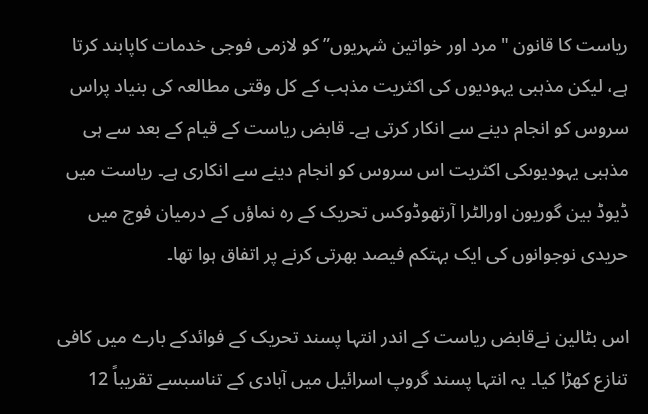ریاست کا قانون "مرد اور خواتین شہریوں” کو لازمی فوجی خدمات کاپابند کرتا ہے، لیکن مذہبی یہودیوں کی اکثریت مذہب کے کل وقتی مطالعہ کی بنیاد پراس سروس کو انجام دینے سے انکار کرتی ہے۔ قابض ریاست کے قیام کے بعد سے ہی مذہبی یہودیوںکی اکثریت اس سروس کو انجام دینے سے انکاری ہے۔ ریاست میں ڈیوڈ بین گوریون اورالٹرا آرتھوڈوکس تحریک کے رہ نماؤں کے درمیان فوج میں حریدی نوجوانوں کی ایک بہتکم فیصد بھرتی کرنے پر اتفاق ہوا تھا۔

اس بٹالین نےقابض ریاست کے اندر انتہا پسند تحریک کے فوائدکے بارے میں کافی تنازع کھڑا کیا۔ یہ انتہا پسند گروپ اسرائیل میں آبادی کے تناسبسے تقریباً 12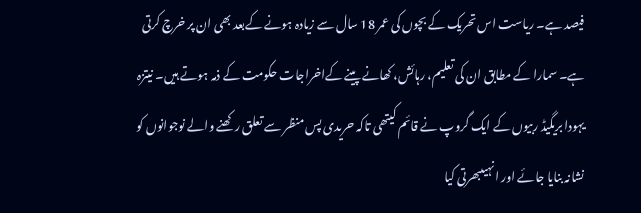فیصد ہے۔ ریاست اس تحریک کے بچوں کی عمر 18 سال سے زیادہ ہونے کےبعد بھی ان پر خرچ کرتی ہے۔ سمارا کے مطابق ان کی تعلیم، رہائش، کھانے پینے کےاخراجات حکومت کے ذمہ ہوتے ہیں۔ نیتزہ یہودا بریگیڈ ربیوں کے ایک گروپ نے قائم کیتھی تاکہ حریدی پس منظر سے تعلق رکھنے والے نوجوانوں کو نشانہ بنایا جائے اور انہیںبھرتی کیا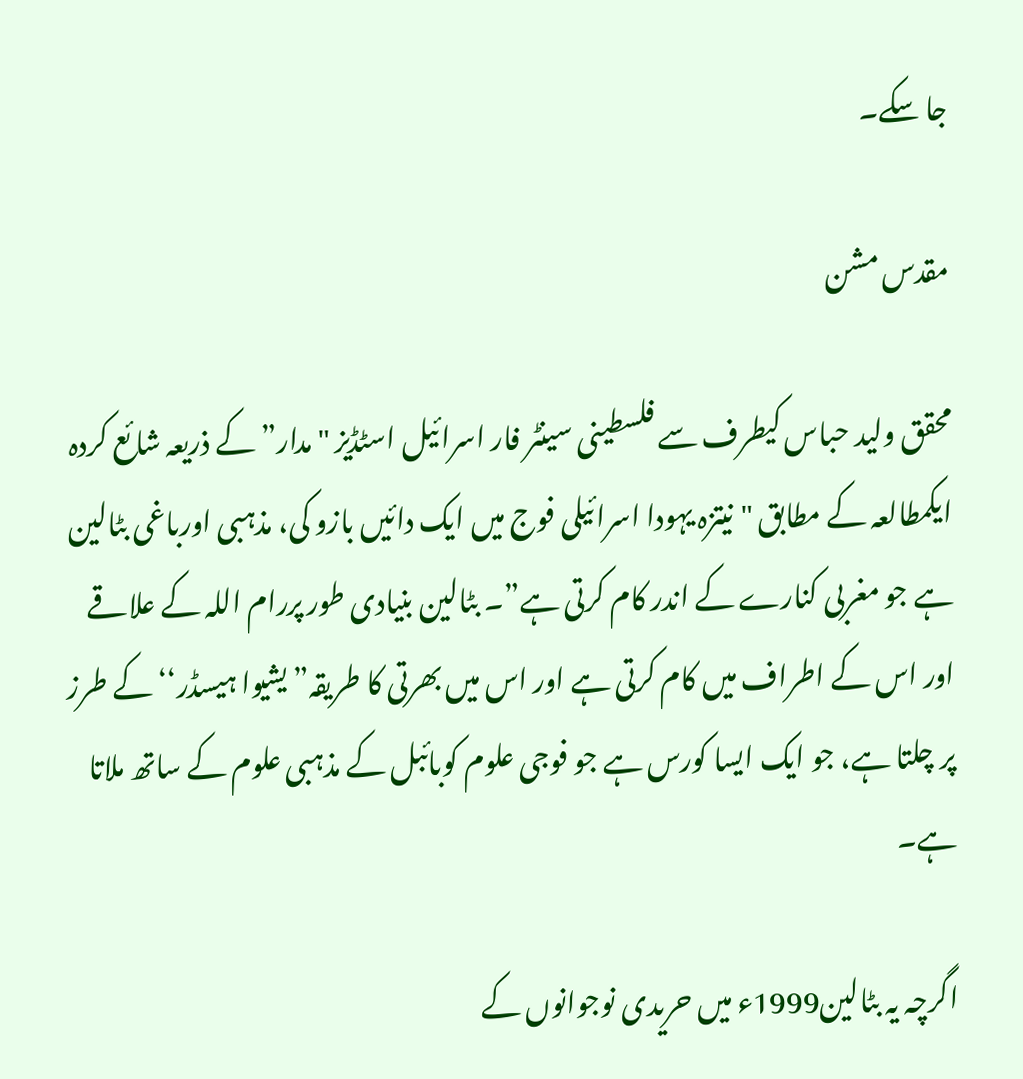جا سکے۔

مقدس مشن

محقق ولید حباس کیطرف سے فلسطینی سینٹر فار اسرائیل اسٹڈیز "مدار” کے ذریعہ شائع کردہ ایکمطالعہ کے مطابق "نیتزہ یہودا اسرائیلی فوج میں ایک دائیں بازو کی، مذہبی اورباغی بٹالین ہے جو مغربی کنارے کے اندر کام کرتی ہے”۔ بٹالین بنیادی طور پررام اللہ کے علاقے اور اس کے اطراف میں کام کرتی ہے اور اس میں بھرتی کا طریقہ”یشیوا ہیسڈر‘‘ کے طرز پر چلتا ہے، جو ایک ایسا کورس ہے جو فوجی علوم کوبائبل کے مذہبی علوم کے ساتھ ملاتا ہے۔

اگرچہ یہ بٹالین1999ء میں حریدی نوجوانوں کے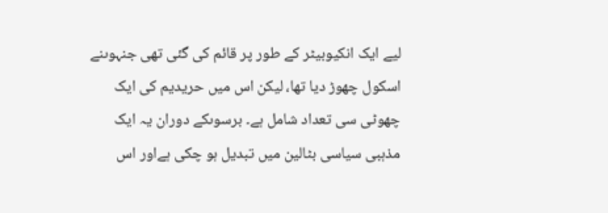لیے ایک انکیوبیٹر کے طور پر قائم کی گئی تھی جنہوںنے اسکول چھوڑ دیا تھا، لیکن اس میں حریدیم کی ایک چھوٹی سی تعداد شامل ہے۔ برسوںکے دوران یہ ایک مذہبی سیاسی بٹالین میں تبدیل ہو چکی ہےاور اس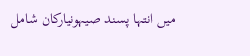میں انتہا پسند صیہونیارکان شامل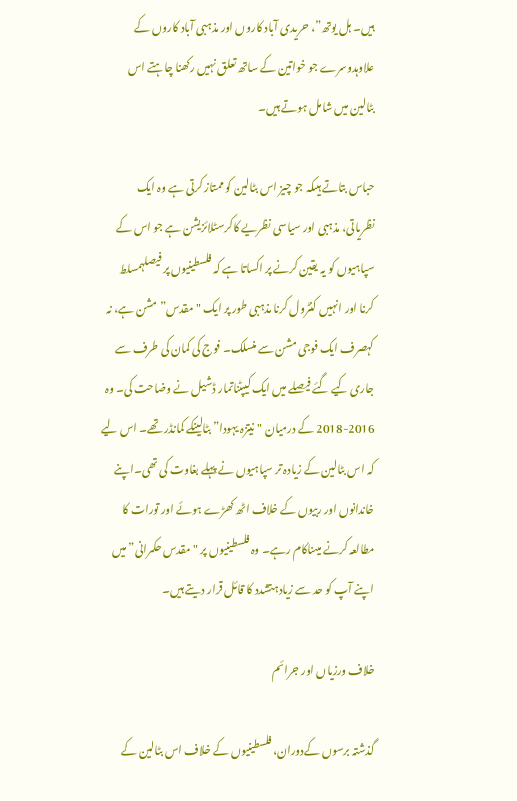ہیں۔ ہل یوتھ”، حریدی آباد کاروں اور مذہبی آباد کاروں کے علاوہدوسرے جو خواتین کے ساتھ تعلق نہیں رکھنا چاہتے اس بٹالین میں شامل ہوتے ہیں۔

حباس بتاتے ہیںکہ جو چیز اس بٹالین کو ممتاز کرتی ہے وہ ایک نظریاتی، مذہبی اور سیاسی نظریے کاکرسٹلائزیشن ہے جو اس کے سپاہیوں کو یہ یقین کرنے پر اکساتا ہے کہ فلسطینیوں پر فیصلہمسلط کرنا اور انہیں کنٹرول کرنا مذہبی طور پر ایک "مقدس” مشن ہے، نہ کہصرف ایک فوجی مشن سے منسلک۔ فوج کی کمان کی طرف سے جاری کیے گئے فیصلے میں ایک کیپٹناتمار ڈشیل نے وضاحت کی۔ وہ 2016-2018 کے درمیان "نیتزہ یہودا” بٹالینکے کمانڈر تھے۔ اس لیے کہ اس بٹالین کے زیادہ تر سپاہیوں نے پہلے بغاوت کی تھی۔اپنے خاندانوں اور ربیوں کے خلاف اٹھ کھڑے ہوئے اور تورات کا مطالعہ کرنے میںناکام رہے۔ وہ فلسطینیوں پر "مقدس حکمرانی” میں اپنے آپ کو حد سے زیادہتشدد کا قائل قرار دیتے ہیں۔

خلاف ورزیاں اور جرائم

گذشتہ برسوں کےدوران، فلسطینیوں کے خلاف اس بٹالین کے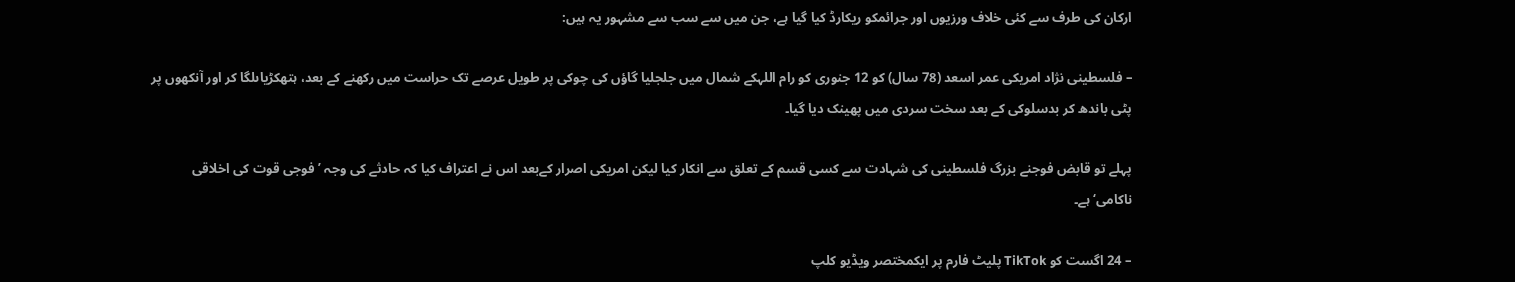ارکان کی طرف سے کئی خلاف ورزیوں اور جرائمکو ریکارڈ کیا گیا ہے، جن میں سے سب سے مشہور یہ ہیں:

– فلسطینی نژاد امریکی عمر اسعد (78 سال) کو 12 جنوری کو رام اللہکے شمال میں جلجلیا گاؤں کی چوکی پر طویل عرصے تک حراست میں رکھنے کے بعد، ہتھکڑیاںلگا کر اور آنکھوں پر پٹی باندھ کر بدسلوکی کے بعد سخت سردی میں پھینک دیا گیا۔

پہلے تو قابض فوجنے بزرگ فلسطینی کی شہادت سے کسی قسم کے تعلق سے انکار کیا لیکن امریکی اصرار کےبعد اس نے اعتراف کیا کہ حادثے کی وجہ ’فوجی قوت کی اخلاقی ناکامی‘ ہے۔

– 24 اگست کو TikTok پلیٹ فارم پر ایکمختصر ویڈیو کلپ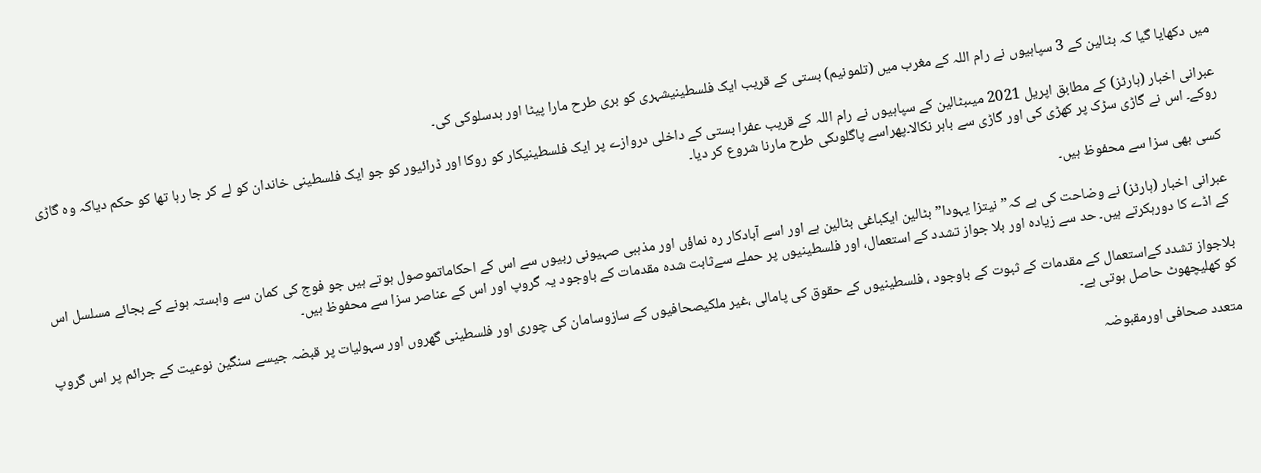میں دکھایا گیا کہ بٹالین کے 3 سپاہیوں نے رام اللہ کے مغرب میں (تلمونیم) بستی کے قریب ایک فلسطینیشہری کو بری طرح مارا پیٹا اور بدسلوکی کی۔

عبرانی اخبار (ہارٹز) کے مطابق اپریل 2021 میںبٹالین کے سپاہیوں نے رام اللہ کے قریب عفرا بستی کے داخلی دروازے پر ایک فلسطینیکار کو روکا اور ڈرائیور کو جو ایک فلسطینی خاندان کو لے کر جا رہا تھا کو حکم دیاکہ وہ گاڑی روکے۔ اس نے گاڑی سڑک پر کھڑی کی اور گاڑی سے باہر نکالا۔پھراسے پاگلوںکی طرح مارنا شروع کر دیا۔

کسی بھی سزا سے محفوظ ہیں۔

عبرانی اخبار (ہارٹز) نے وضاحت کی ہے کہ”نیتزا یہودا” بٹالین ایکباغی بٹالین ہے اور اسے آبادکار رہ نماؤں اور مذہبی صہیونی ربیوں سے اس کے احکاماتموصول ہوتے ہیں جو فوج کی کمان سے وابستہ ہونے کے بجائے مسلسل اس کے اڈے کا دورہکرتے ہیں۔ حد سے زیادہ اور بلا جواز تشدد کے استعمال، اور فلسطینیوں پر حملے سےثابت شدہ مقدمات کے باوجود یہ گروپ اور اس کے عناصر سزا سے محفوظ ہیں۔

بلاجواز تشدد کےاستعمال کے مقدمات کے ثبوت کے باوجود ، فلسطینیوں کے حقوق کی پامالی ،غیر ملکیصحافیوں کے سازوسامان کی چوری اور فلسطینی گھروں اور سہولیات پر قبضہ جیسے سنگین نوعیت کے جرائم پر اس گروپ کو کھلیچھوٹ حاصل ہوتی ہے۔

متعدد صحافی اورمقبوضہ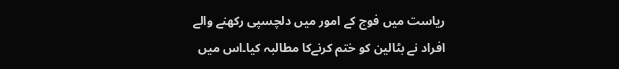ریاست میں فوج کے امور میں دلچسپی رکھنے والے افراد نے بٹالین کو ختم کرنےکا مطالبہ کیا۔اس میں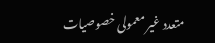متعدد غیر معمولی خصوصیات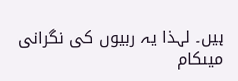ہیں۔ لہذا یہ ربیوں کی نگرانی میںکام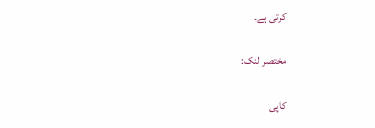کرتی ہے۔

مختصر لنک:

کاپی